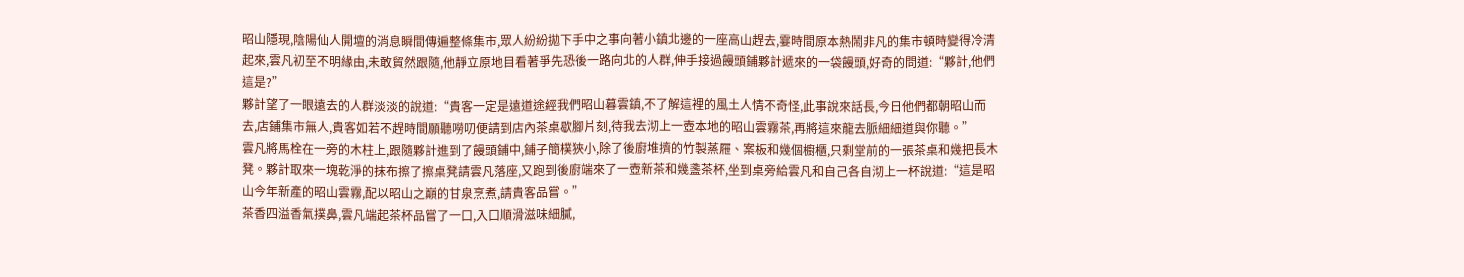昭山隱現,陰陽仙人開壇的消息瞬間傳遍整條集市,眾人紛紛拋下手中之事向著小鎮北邊的一座高山趕去,霎時間原本熱鬧非凡的集市頓時變得冷清起來,雲凡初至不明緣由,未敢貿然跟隨,他靜立原地目看著爭先恐後一路向北的人群,伸手接過饅頭鋪夥計遞來的一袋饅頭,好奇的問道:“夥計,他們這是?”
夥計望了一眼遠去的人群淡淡的說道:“貴客一定是遠道途經我們昭山暮雲鎮,不了解這裡的風土人情不奇怪,此事說來話長,今日他們都朝昭山而去,店鋪集市無人,貴客如若不趕時間願聽嘮叨便請到店內茶桌歇腳片刻,待我去沏上一壺本地的昭山雲霧茶,再將這來龍去脈細細道與你聽。”
雲凡將馬栓在一旁的木柱上,跟隨夥計進到了饅頭鋪中,鋪子簡樸狹小,除了後廚堆擠的竹製蒸屜、案板和幾個櫥櫃,只剩堂前的一張茶桌和幾把長木凳。夥計取來一塊乾淨的抹布擦了擦桌凳請雲凡落座,又跑到後廚端來了一壺新茶和幾盞茶杯,坐到桌旁給雲凡和自己各自沏上一杯說道:“這是昭山今年新產的昭山雲霧,配以昭山之巔的甘泉烹煮,請貴客品嘗。”
茶香四溢香氣撲鼻,雲凡端起茶杯品嘗了一口,入口順滑滋味細膩,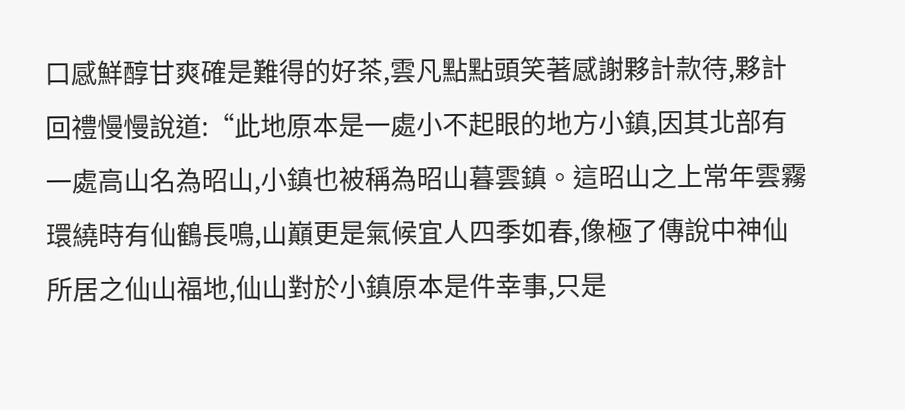口感鮮醇甘爽確是難得的好茶,雲凡點點頭笑著感謝夥計款待,夥計回禮慢慢說道:“此地原本是一處小不起眼的地方小鎮,因其北部有一處高山名為昭山,小鎮也被稱為昭山暮雲鎮。這昭山之上常年雲霧環繞時有仙鶴長鳴,山巔更是氣候宜人四季如春,像極了傳說中神仙所居之仙山福地,仙山對於小鎮原本是件幸事,只是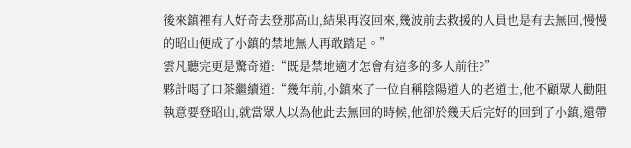後來鎮裡有人好奇去登那高山,結果再沒回來,幾波前去救援的人員也是有去無回,慢慢的昭山便成了小鎮的禁地無人再敢踏足。”
雲凡聽完更是驚奇道:“既是禁地適才怎會有這多的多人前往?”
夥計喝了口茶繼續道:“幾年前,小鎮來了一位自稱陰陽道人的老道士,他不顧眾人勸阻執意要登昭山,就當眾人以為他此去無回的時候,他卻於幾天后完好的回到了小鎮,還帶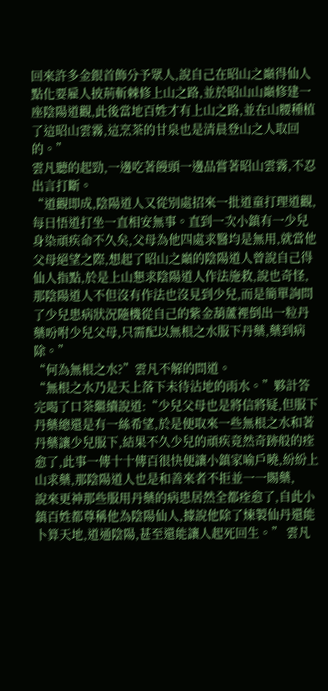回來許多金銀首飾分予眾人,說自己在昭山之巔得仙人點化要雇人披荊斬棘修上山之路,並於昭山山巔修建一座陰陽道觀,此後當地百姓才有上山之路,並在山腰種植了這昭山雲霧,這烹茶的甘泉也是清晨登山之人取回的。”
雲凡聽的起勁,一邊吃著饅頭一邊品嘗著昭山雲霧,不忍出言打斷。
“道觀即成,陰陽道人又從別處招來一批道童打理道觀,每日悟道打坐一直相安無事。直到一次小鎮有一少兒身染頑疾命不久矣,父母為他四處求醫均是無用,就當他父母絕望之際,想起了昭山之巔的陰陽道人曾說自己得仙人指點,於是上山懇求陰陽道人作法施救,說也奇怪,那陰陽道人不但沒有作法也沒見到少兒,而是簡單詢問了少兒患病狀況隨機從自己的紫金葫蘆裡倒出一粒丹藥吩咐少兒父母,只需配以無根之水服下丹藥,藥到病除。”
“何為無根之水?”雲凡不解的問道。
“無根之水乃是天上落下未待沾地的雨水。”夥計答完喝了口茶繼續說道:“少兒父母也是將信將疑,但服下丹藥總還是有一絲希望,於是便取來一些無根之水和著丹藥讓少兒服下,結果不久少兒的頑疾竟然奇跡般的痊愈了,此事一傳十十傳百很快便讓小鎮家喻戶曉,紛紛上山求藥,那陰陽道人也是和善來者不拒並一一賜藥,
說來更神那些服用丹藥的病患居然全都痊愈了,自此小鎮百姓都尊稱他為陰陽仙人,據說他除了煉製仙丹還能卜算天地,道通陰陽,甚至還能讓人起死回生。” 雲凡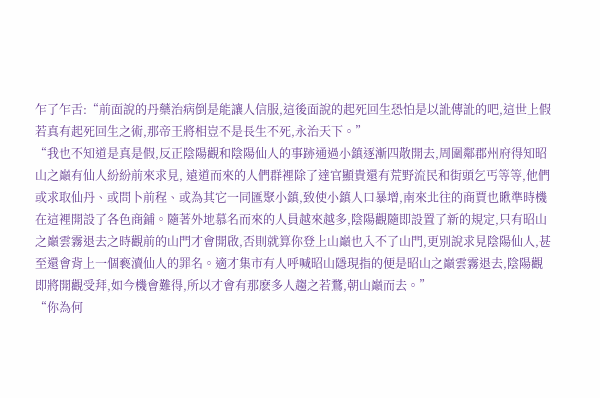乍了乍舌:“前面說的丹藥治病倒是能讓人信服,這後面說的起死回生恐怕是以訛傳訛的吧,這世上假若真有起死回生之術,那帝王將相豈不是長生不死,永治天下。”
“我也不知道是真是假,反正陰陽觀和陰陽仙人的事跡通過小鎮逐漸四散開去,周圍鄰郡州府得知昭山之巔有仙人紛紛前來求見, 遠道而來的人們群裡除了達官顯貴還有荒野流民和街頭乞丐等等,他們或求取仙丹、或問卜前程、或為其它一同匯聚小鎮,致使小鎮人口暴增,南來北往的商賈也瞅準時機在這裡開設了各色商鋪。隨著外地慕名而來的人員越來越多,陰陽觀隨即設置了新的規定,只有昭山之巔雲霧退去之時觀前的山門才會開啟,否則就算你登上山巔也入不了山門,更別說求見陰陽仙人,甚至還會背上一個褻瀆仙人的罪名。適才集市有人呼喊昭山隱現指的便是昭山之巔雲霧退去,陰陽觀即將開觀受拜,如今機會難得,所以才會有那麽多人趨之若鶩,朝山巔而去。”
“你為何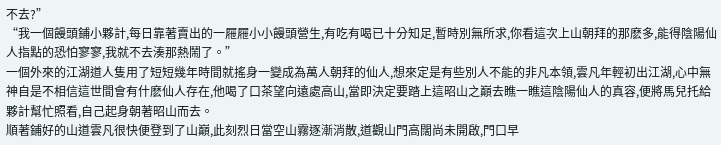不去?”
“我一個饅頭鋪小夥計,每日靠著賣出的一屜屜小小饅頭營生,有吃有喝已十分知足,暫時別無所求,你看這次上山朝拜的那麽多,能得陰陽仙人指點的恐怕寥寥,我就不去湊那熱鬧了。”
一個外來的江湖道人隻用了短短幾年時間就搖身一變成為萬人朝拜的仙人,想來定是有些別人不能的非凡本領,雲凡年輕初出江湖,心中無神自是不相信這世間會有什麽仙人存在,他喝了口茶望向遠處高山,當即決定要踏上這昭山之巔去瞧一瞧這陰陽仙人的真容,便將馬兒托給夥計幫忙照看,自己起身朝著昭山而去。
順著鋪好的山道雲凡很快便登到了山巔,此刻烈日當空山霧逐漸消散,道觀山門高闊尚未開啟,門口早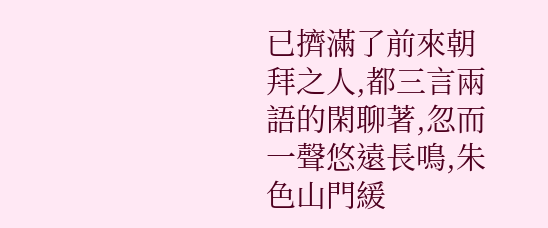已擠滿了前來朝拜之人,都三言兩語的閑聊著,忽而一聲悠遠長鳴,朱色山門緩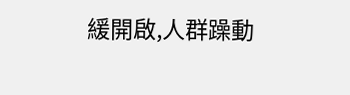緩開啟,人群躁動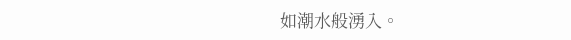如潮水般湧入。